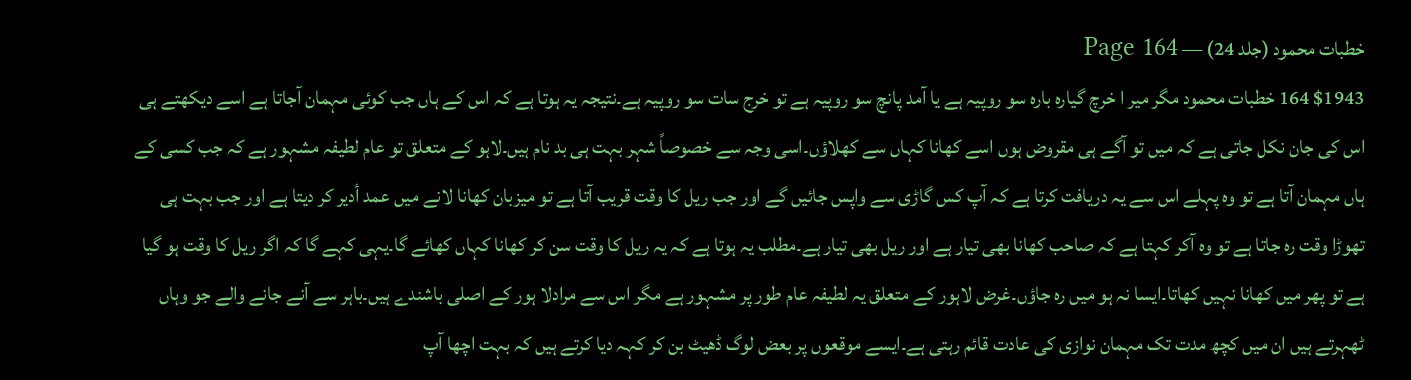خطبات محمود (جلد 24) — Page 164
$1943 164 خطبات محمود مگر میر ا خرچ گیارہ بارہ سو روپیہ ہے یا آمد پانچ سو روپیہ ہے تو خرج سات سو روپیہ ہے۔نتیجہ یہ ہوتا ہے کہ اس کے ہاں جب کوئی مہمان آجاتا ہے اسے دیکھتے ہی اس کی جان نکل جاتی ہے کہ میں تو آگے ہی مقروض ہوں اسے کھانا کہاں سے کھلاؤں۔اسی وجہ سے خصوصاً شہر بہت ہی بد نام ہیں۔لاہو کے متعلق تو عام لطیفہ مشہور ہے کہ جب کسی کے ہاں مہمان آتا ہے تو وہ پہلے اس سے یہ دریافت کرتا ہے کہ آپ کس گاڑی سے واپس جائیں گے اور جب ریل کا وقت قریب آتا ہے تو میزبان کھانا لانے میں عمد أدیر کر دیتا ہے اور جب بہت ہی تھوڑا وقت رہ جاتا ہے تو وہ آکر کہتا ہے کہ صاحب کھانا بھی تیار ہے اور ریل بھی تیار ہے۔مطلب یہ ہوتا ہے کہ یہ ریل کا وقت سن کر کھانا کہاں کھائے گا۔یہی کہے گا کہ اگر ریل کا وقت ہو گیا ہے تو پھر میں کھانا نہیں کھاتا۔ایسا نہ ہو میں رہ جاؤں۔غرض لاہور کے متعلق یہ لطیفہ عام طور پر مشہور ہے مگر اس سے مرادلا ہور کے اصلی باشندے ہیں۔باہر سے آنے جانے والے جو وہاں ٹھہرتے ہیں ان میں کچھ مدت تک مہمان نوازی کی عادت قائم رہتی ہے۔ایسے موقعوں پر بعض لوگ ڈھیٹ بن کر کہہ دیا کرتے ہیں کہ بہت اچھا آپ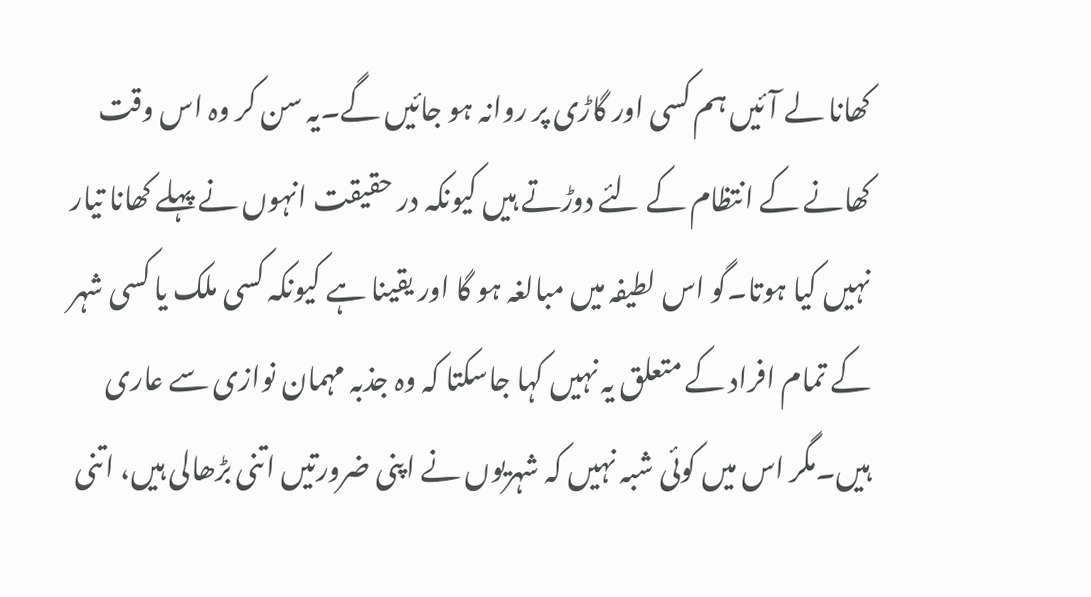کھانا لے آئیں ہم کسی اور گاڑی پر روانہ ہو جائیں گے۔یہ سن کر وہ اس وقت کھانے کے انتظام کے لئے دوڑتے ہیں کیونکہ در حقیقت انہوں نے پہلے کھانا تیار نہیں کیا ہوتا۔گو اس لطیفہ میں مبالغہ ہو گا اور یقینا ہے کیونکہ کسی ملک یا کسی شہر کے تمام افراد کے متعلق یہ نہیں کہا جاسکتا کہ وہ جذبہ مہمان نوازی سے عاری ہیں۔مگر اس میں کوئی شبہ نہیں کہ شہریوں نے اپنی ضرورتیں اتنی بڑھالی ہیں، اتنی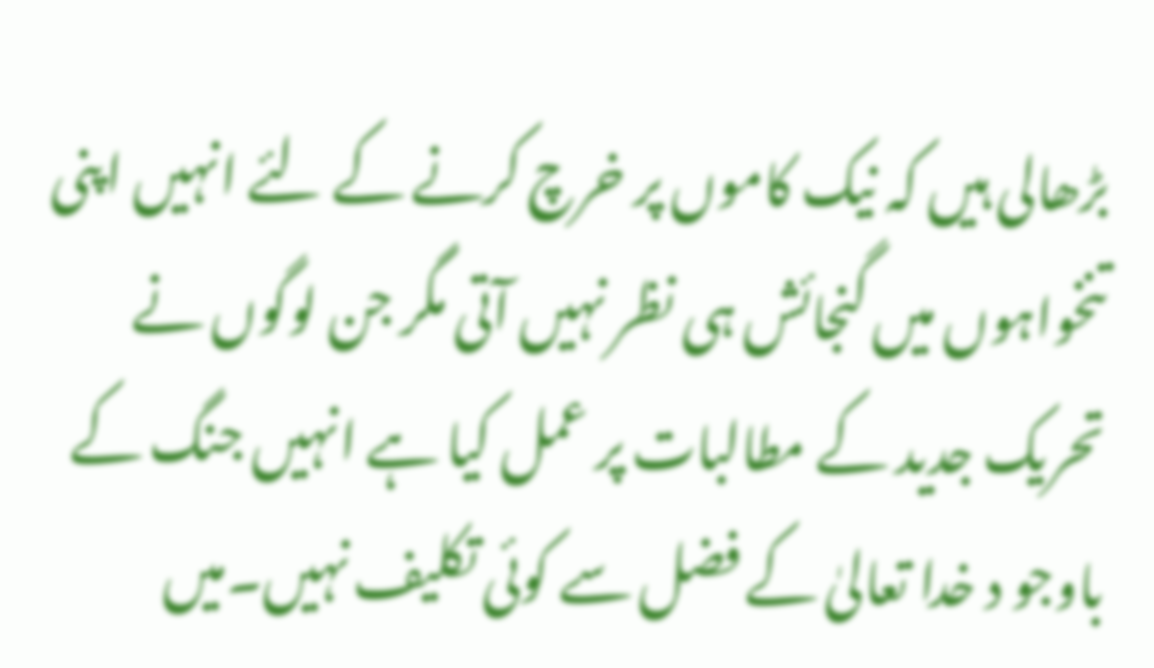بڑھالی ہیں کہ نیک کاموں پر خرچ کرنے کے لئے انہیں اپنی تنخواہوں میں گنجائش ہی نظر نہیں آتی مگر جن لوگوں نے تحریک جدید کے مطالبات پر عمل کیا ہے انہیں جنگ کے باوجو د خدا تعالیٰ کے فضل سے کوئی تکلیف نہیں۔میں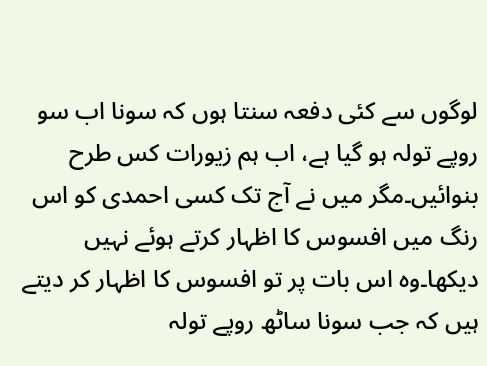لوگوں سے کئی دفعہ سنتا ہوں کہ سونا اب سو روپے تولہ ہو گیا ہے، اب ہم زیورات کس طرح بنوائیں۔مگر میں نے آج تک کسی احمدی کو اس رنگ میں افسوس کا اظہار کرتے ہوئے نہیں دیکھا۔وہ اس بات پر تو افسوس کا اظہار کر دیتے ہیں کہ جب سونا ساٹھ روپے تولہ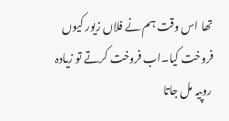تھا اس وقت ہم نے فلاں زیور کیوں فروخت کیا۔اب فروخت کرتے تو زیادہ روپیہ مل جاتا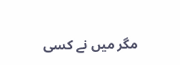مگر میں نے کسی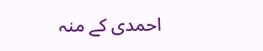احمدی کے منہ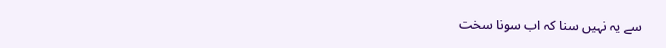سے یہ نہیں سنا کہ اب سونا سخت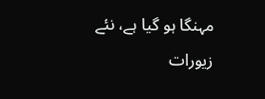مہنگا ہو گیا ہے، نئے زیورات